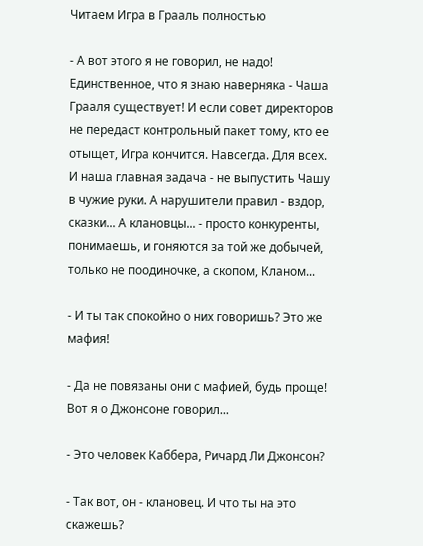Читаем Игра в Грааль полностью

- А вот этого я не говорил, не надо! Единственное, что я знаю наверняка - Чаша Грааля существует! И если совет директоров не передаст контрольный пакет тому, кто ее отыщет, Игра кончится. Навсегда. Для всех. И наша главная задача - не выпустить Чашу в чужие руки. А нарушители правил - вздор, сказки... А клановцы... - просто конкуренты, понимаешь, и гоняются за той же добычей, только не поодиночке, а скопом, Кланом...

- И ты так спокойно о них говоришь? Это же мафия!

- Да не повязаны они с мафией, будь проще! Вот я о Джонсоне говорил...

- Это человек Каббера, Ричард Ли Джонсон?

- Так вот, он - клановец. И что ты на это скажешь?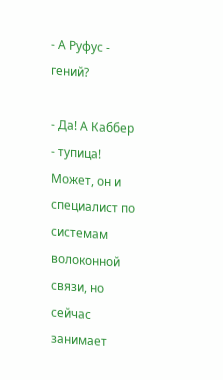- А Руфус - гений?

- Да! А Каббер - тупица! Может, он и специалист по системам волоконной связи, но сейчас занимает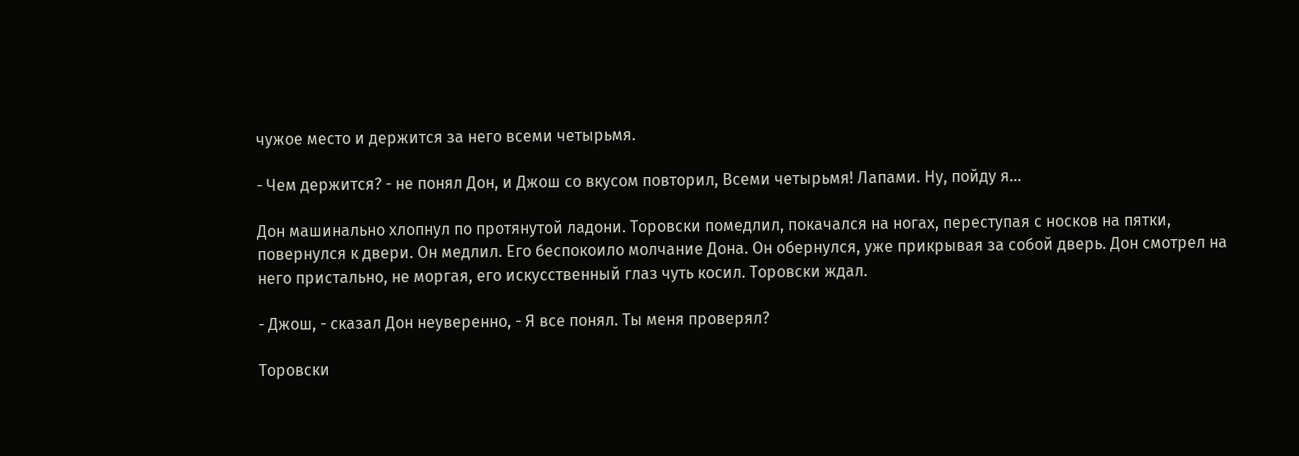чужое место и держится за него всеми четырьмя.

- Чем держится? - не понял Дон, и Джош со вкусом повторил, Всеми четырьмя! Лапами. Ну, пойду я...

Дон машинально хлопнул по протянутой ладони. Торовски помедлил, покачался на ногах, переступая с носков на пятки, повернулся к двери. Он медлил. Его беспокоило молчание Дона. Он обернулся, уже прикрывая за собой дверь. Дон смотрел на него пристально, не моргая, его искусственный глаз чуть косил. Торовски ждал.

- Джош, - сказал Дон неуверенно, - Я все понял. Ты меня проверял?

Торовски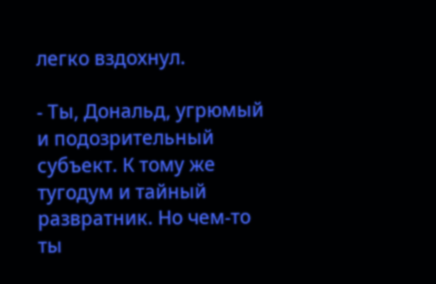легко вздохнул.

- Ты, Дональд, угрюмый и подозрительный субъект. К тому же тугодум и тайный развратник. Но чем-то ты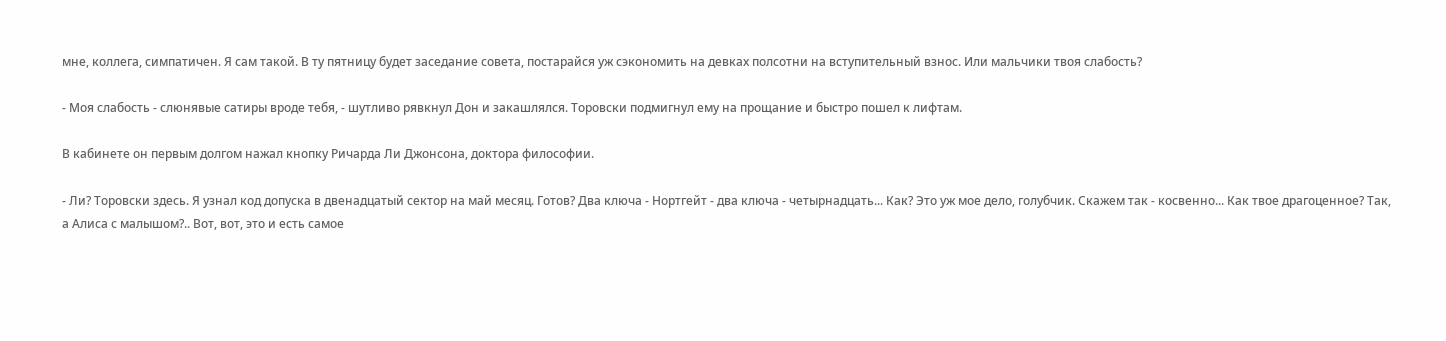мне, коллега, симпатичен. Я сам такой. В ту пятницу будет заседание совета, постарайся уж сэкономить на девках полсотни на вступительный взнос. Или мальчики твоя слабость?

- Моя слабость - слюнявые сатиры вроде тебя, - шутливо рявкнул Дон и закашлялся. Торовски подмигнул ему на прощание и быстро пошел к лифтам.

В кабинете он первым долгом нажал кнопку Ричарда Ли Джонсона, доктора философии.

- Ли? Торовски здесь. Я узнал код допуска в двенадцатый сектор на май месяц. Готов? Два ключа - Нортгейт - два ключа - четырнадцать... Как? Это уж мое дело, голубчик. Скажем так - косвенно... Как твое драгоценное? Так, а Алиса с малышом?.. Вот, вот, это и есть самое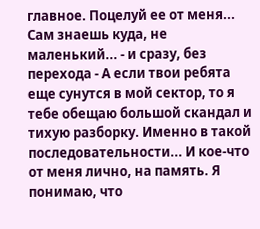главное. Поцелуй ее от меня... Сам знаешь куда, не маленький... - и сразу, без перехода - А если твои ребята еще сунутся в мой сектор, то я тебе обещаю большой скандал и тихую разборку. Именно в такой последовательности... И кое-что от меня лично, на память. Я понимаю, что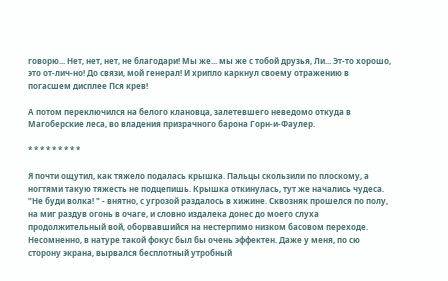говорю... Нет, нет, нет, не благодари! Мы же... мы же с тобой друзья, Ли... Эт-то хорошо, это от-лич-но! До связи, мой генерал! И хрипло каркнул своему отражению в погасшем дисплее Пся крев!

А потом переключился на белого клановца, залетевшего неведомо откуда в Магоберские леса, во владения призрачного барона Горн-и-Фаулер.

* * * * * * * * *

Я почти ощутил, как тяжело подалась крышка. Пальцы скользили по плоскому, а ногтями такую тяжесть не подцепишь. Крышка откинулась, тут же начались чудеса. "Не буди волка! " - внятно, с угрозой раздалось в хижине. Сквозняк прошелся по полу, на миг раздув огонь в очаге, и словно издалека донес до моего слуха продолжительный вой, оборвавшийся на нестерпимо низком басовом переходе. Несомненно, в натуре такой фокус был бы очень эффектен. Даже у меня, по сю сторону экрана, вырвался бесплотный утробный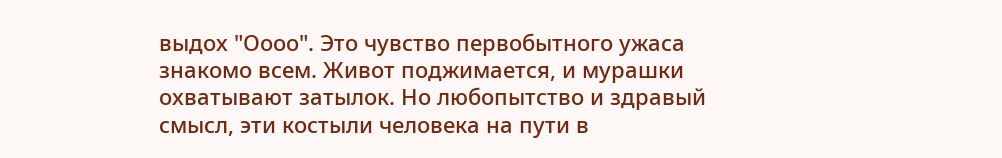выдох "Оооо". Это чувство первобытного ужаса знакомо всем. Живот поджимается, и мурашки охватывают затылок. Но любопытство и здравый смысл, эти костыли человека на пути в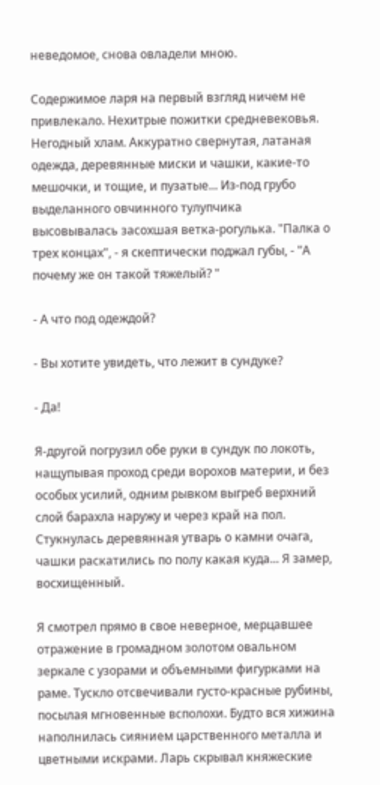неведомое, снова овладели мною.

Содержимое ларя на первый взгляд ничем не привлекало. Нехитрые пожитки средневековья. Негодный хлам. Аккуратно свернутая, латаная одежда, деревянные миски и чашки, какие-то мешочки, и тощие, и пузатые... Из-под грубо выделанного овчинного тулупчика высовывалась засохшая ветка-рогулька. "Палка о трех концах", - я скептически поджал губы, - "А почему же он такой тяжелый? "

- А что под одеждой?

- Вы хотите увидеть, что лежит в сундуке?

- Да!

Я-другой погрузил обе руки в сундук по локоть, нащупывая проход среди ворохов материи, и без особых усилий, одним рывком выгреб верхний слой барахла наружу и через край на пол. Стукнулась деревянная утварь о камни очага, чашки раскатились по полу какая куда... Я замер, восхищенный.

Я смотрел прямо в свое неверное, мерцавшее отражение в громадном золотом овальном зеркале с узорами и объемными фигурками на раме. Тускло отсвечивали густо-красные рубины, посылая мгновенные всполохи. Будто вся хижина наполнилась сиянием царственного металла и цветными искрами. Ларь скрывал княжеские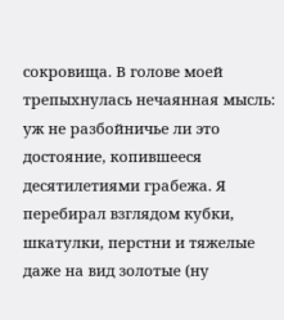сокровища. В голове моей трепыхнулась нечаянная мысль: уж не разбойничье ли это достояние, копившееся десятилетиями грабежа. Я перебирал взглядом кубки, шкатулки, перстни и тяжелые даже на вид золотые (ну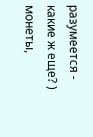разумеется - какие ж еще? ) монеты,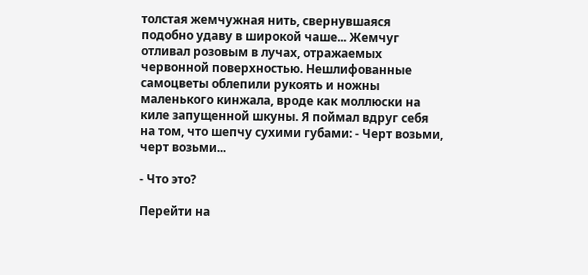толстая жемчужная нить, свернувшаяся подобно удаву в широкой чаше... Жемчуг отливал розовым в лучах, отражаемых червонной поверхностью. Нешлифованные самоцветы облепили рукоять и ножны маленького кинжала, вроде как моллюски на киле запущенной шкуны. Я поймал вдруг себя на том, что шепчу сухими губами: - Черт возьми, черт возьми...

- Что это?

Перейти на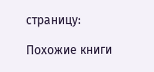страницу:

Похожие книги